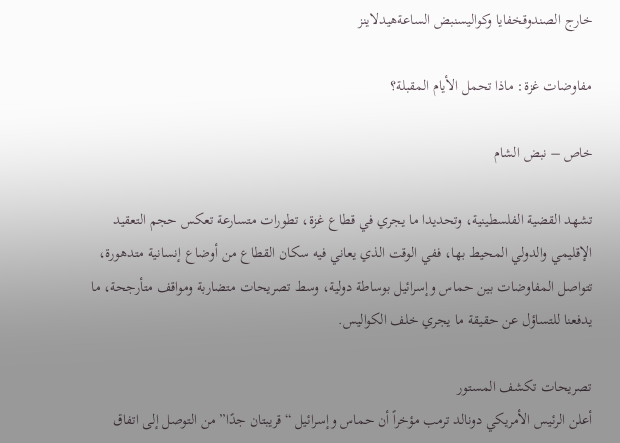خارج الصندوقخفايا وكواليسنبض الساعةهيدلاينز

مفاوضات غزة: ماذا تحمل الأيام المقبلة؟

خاص – نبض الشام

تشهد القضية الفلسطينية، وتحديدا ما يجري في قطاع غزة، تطورات متسارعة تعكس حجم التعقيد الإقليمي والدولي المحيط بها، ففي الوقت الذي يعاني فيه سكان القطاع من أوضاع إنسانية متدهورة، تتواصل المفاوضات بين حماس وإسرائيل بوساطة دولية، وسط تصريحات متضاربة ومواقف متأرجحة، ما يدفعنا للتساؤل عن حقيقة ما يجري خلف الكواليس.

تصريحات تكشف المستور
أعلن الرئيس الأمريكي دونالد ترمب مؤخراً أن حماس وإسرائيل “قريبتان جدًا” من التوصل إلى اتفاق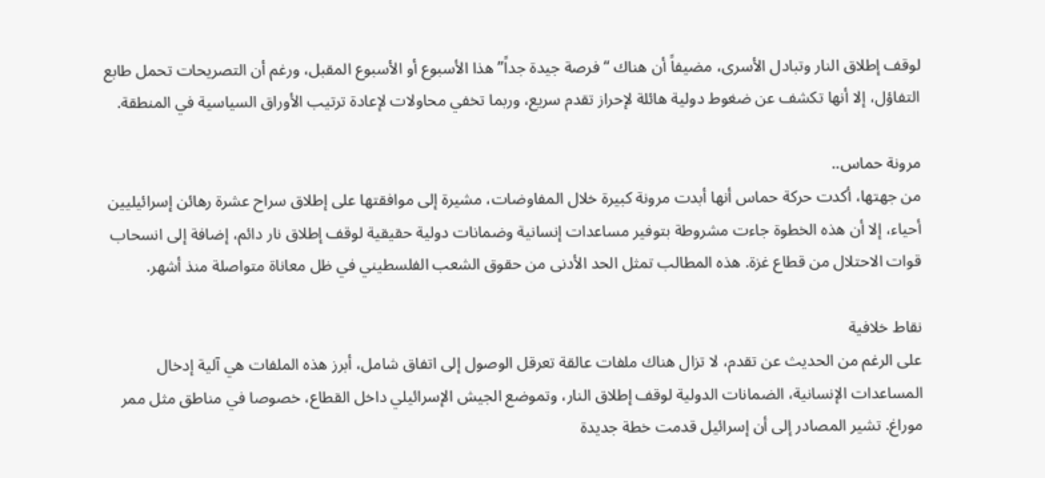لوقف إطلاق النار وتبادل الأسرى، مضيفاً أن هناك “فرصة جيدة جداً” هذا الأسبوع أو الأسبوع المقبل، ورغم أن التصريحات تحمل طابع التفاؤل، إلا أنها تكشف عن ضغوط دولية هائلة لإحراز تقدم سريع، وربما تخفي محاولات لإعادة ترتيب الأوراق السياسية في المنطقة.

مرونة حماس..
من جهتها، أكدت حركة حماس أنها أبدت مرونة كبيرة خلال المفاوضات، مشيرة إلى موافقتها على إطلاق سراح عشرة رهائن إسرائيليين أحياء، إلا أن هذه الخطوة جاءت مشروطة بتوفير مساعدات إنسانية وضمانات دولية حقيقية لوقف إطلاق نار دائم، إضافة إلى انسحاب قوات الاحتلال من قطاع غزة. هذه المطالب تمثل الحد الأدنى من حقوق الشعب الفلسطيني في ظل معاناة متواصلة منذ أشهر.

نقاط خلافية
على الرغم من الحديث عن تقدم، لا تزال هناك ملفات عالقة تعرقل الوصول إلى اتفاق شامل، أبرز هذه الملفات هي آلية إدخال المساعدات الإنسانية، الضمانات الدولية لوقف إطلاق النار، وتموضع الجيش الإسرائيلي داخل القطاع، خصوصا في مناطق مثل ممر موراغ. تشير المصادر إلى أن إسرائيل قدمت خطة جديدة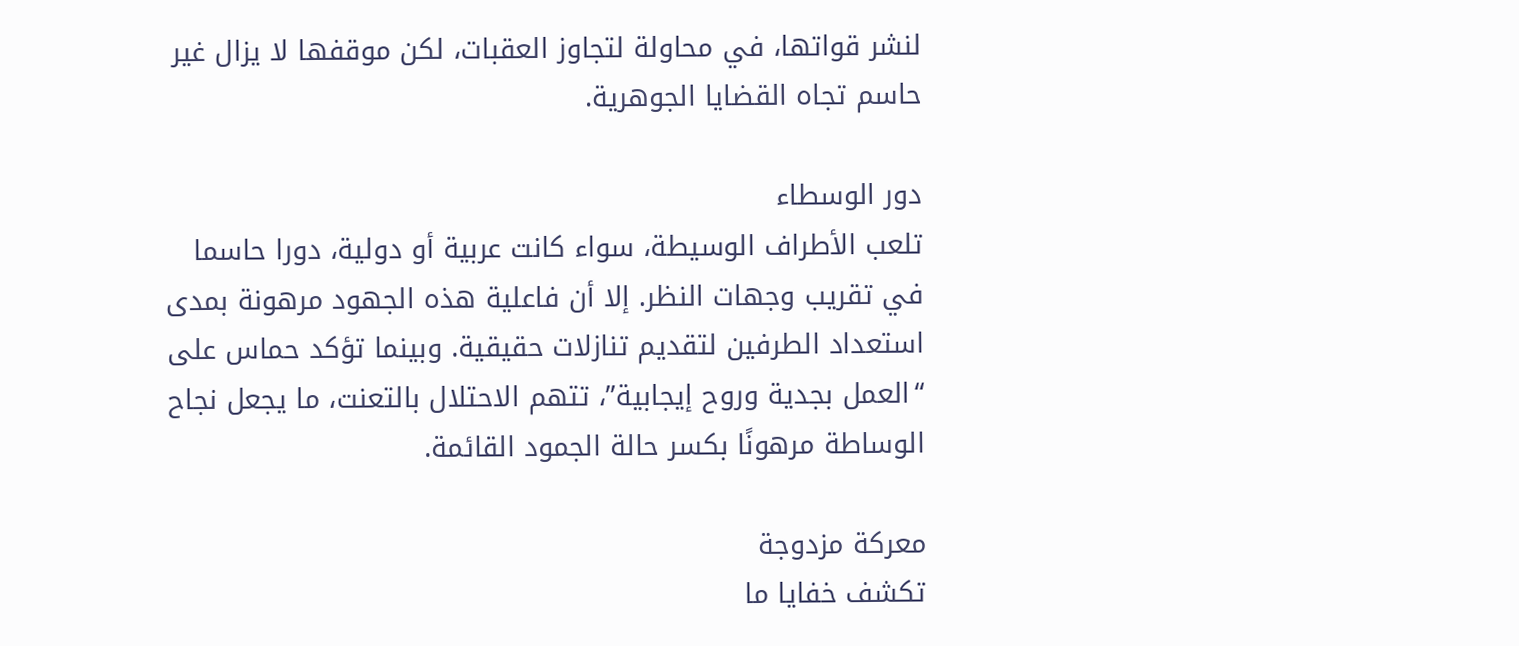لنشر قواتها، في محاولة لتجاوز العقبات، لكن موقفها لا يزال غير حاسم تجاه القضايا الجوهرية.

دور الوسطاء
تلعب الأطراف الوسيطة، سواء كانت عربية أو دولية، دورا حاسما في تقريب وجهات النظر. إلا أن فاعلية هذه الجهود مرهونة بمدى استعداد الطرفين لتقديم تنازلات حقيقية. وبينما تؤكد حماس على “العمل بجدية وروح إيجابية”، تتهم الاحتلال بالتعنت، ما يجعل نجاح الوساطة مرهونًا بكسر حالة الجمود القائمة.

معركة مزدوجة
تكشف خفايا ما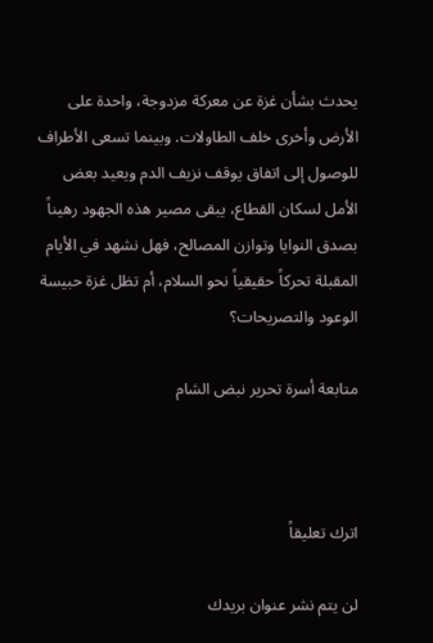يحدث بشأن غزة عن معركة مزدوجة، واحدة على الأرض وأخرى خلف الطاولات. وبينما تسعى الأطراف للوصول إلى اتفاق يوقف نزيف الدم ويعيد بعض الأمل لسكان القطاع، يبقى مصير هذه الجهود رهيناً بصدق النوايا وتوازن المصالح، فهل نشهد في الأيام المقبلة تحركاً حقيقياً نحو السلام، أم تظل غزة حبيسة الوعود والتصريحات؟

متابعة أسرة تحرير نبض الشام



اترك تعليقاً

لن يتم نشر عنوان بريدك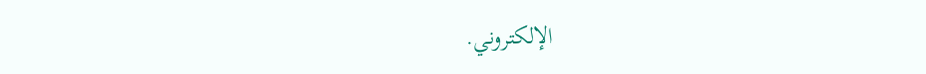الإلكتروني.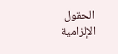الحقول الإلزامية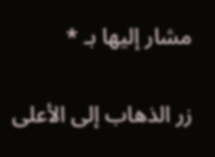مشار إليها بـ *

زر الذهاب إلى الأعلى